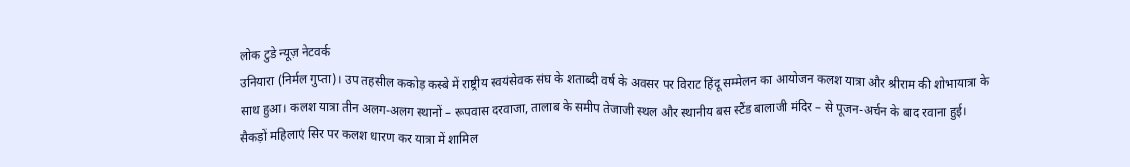लोक टुडे न्यूज़ नेटवर्क
उनियारा (निर्मल गुप्ता)। उप तहसील ककोड़ कस्बे में राष्ट्रीय स्वयंसेवक संघ के शताब्दी वर्ष के अवसर पर विराट हिंदू सम्मेलन का आयोजन कलश यात्रा और श्रीराम की शोभायात्रा के साथ हुआ। कलश यात्रा तीन अलग-अलग स्थानों – रूपवास दरवाजा, तालाब के समीप तेजाजी स्थल और स्थानीय बस स्टैंड बालाजी मंदिर – से पूजन-अर्चन के बाद रवाना हुई।
सैकड़ों महिलाएं सिर पर कलश धारण कर यात्रा में शामिल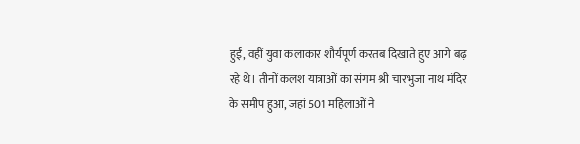हुईं, वहीं युवा कलाकार शौर्यपूर्ण करतब दिखाते हुए आगे बढ़ रहे थे। तीनों कलश यात्राओं का संगम श्री चारभुजा नाथ मंदिर के समीप हुआ, जहां 501 महिलाओं ने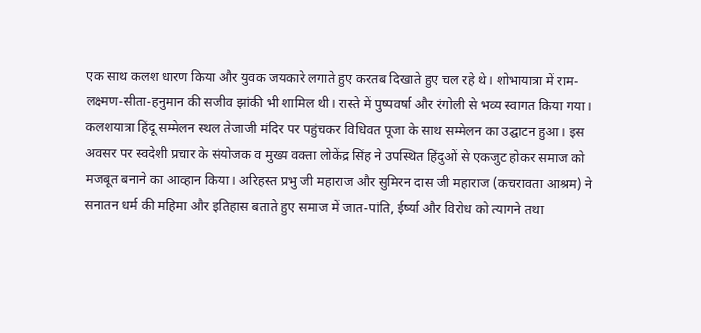एक साथ कलश धारण किया और युवक जयकारे लगाते हुए करतब दिखाते हुए चल रहे थे। शोभायात्रा में राम-लक्ष्मण-सीता-हनुमान की सजीव झांकी भी शामिल थी। रास्ते में पुष्पवर्षा और रंगोली से भव्य स्वागत किया गया।
कलशयात्रा हिंदू सम्मेलन स्थल तेजाजी मंदिर पर पहुंचकर विधिवत पूजा के साथ सम्मेलन का उद्घाटन हुआ। इस अवसर पर स्वदेशी प्रचार के संयोजक व मुख्य वक्ता लोकेंद्र सिंह ने उपस्थित हिंदुओं से एकजुट होकर समाज को मजबूत बनाने का आव्हान किया। अरिहस्त प्रभु जी महाराज और सुमिरन दास जी महाराज (कचरावता आश्रम) ने सनातन धर्म की महिमा और इतिहास बताते हुए समाज में जात-पांति, ईर्ष्या और विरोध को त्यागने तथा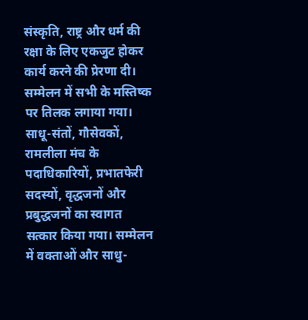संस्कृति, राष्ट्र और धर्म की रक्षा के लिए एकजुट होकर कार्य करने की प्रेरणा दी।
सम्मेलन में सभी के मस्तिष्क पर तिलक लगाया गया। साधू-संतों, गौसेवकों, रामलीला मंच के पदाधिकारियों, प्रभातफेरी सदस्यों, वृद्धजनों और प्रबुद्धजनों का स्वागत सत्कार किया गया। सम्मेलन में वक्ताओं और साधु-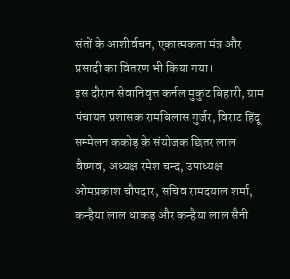संतों के आशीर्वचन, एकात्मकता मंत्र और प्रसादी का वितरण भी किया गया।
इस दौरान सेवानिवृत्त कर्नल मुकुट बिहारी, ग्राम पंचायत प्रशासक रामबिलास गुर्जर, विराट हिंदू सम्मेलन ककोड़ के संयोजक छितर लाल वैष्णव, अध्यक्ष रमेश चन्द, उपाध्यक्ष ओमप्रकाश चौपदार, सचिव रामदयाल शर्मा, कन्हैया लाल धाकड़ और कन्हैया लाल सैनी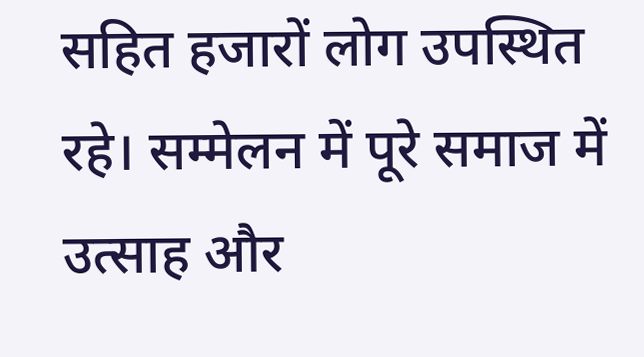सहित हजारों लोग उपस्थित रहे। सम्मेलन में पूरे समाज में उत्साह और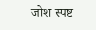जोश स्पष्ट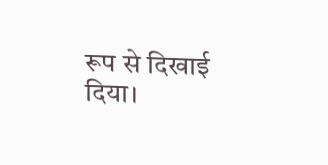रूप से दिखाई दिया।